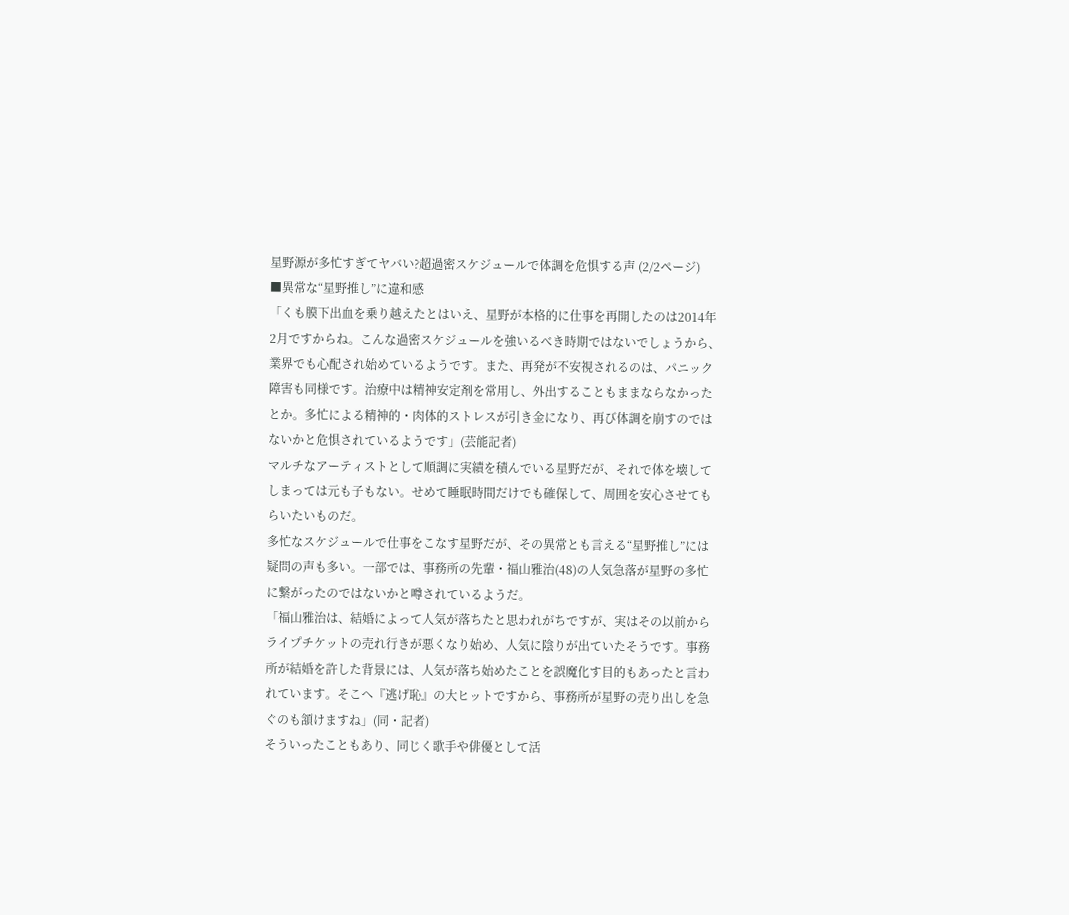星野源が多忙すぎてヤバい?超過密スケジュールで体調を危惧する声 (2/2ページ)
■異常な“星野推し”に違和感
「くも膜下出血を乗り越えたとはいえ、星野が本格的に仕事を再開したのは2014年2月ですからね。こんな過密スケジュールを強いるべき時期ではないでしょうから、業界でも心配され始めているようです。また、再発が不安視されるのは、パニック障害も同様です。治療中は精神安定剤を常用し、外出することもままならなかったとか。多忙による精神的・肉体的ストレスが引き金になり、再び体調を崩すのではないかと危惧されているようです」(芸能記者)
マルチなアーティストとして順調に実績を積んでいる星野だが、それで体を壊してしまっては元も子もない。せめて睡眠時間だけでも確保して、周囲を安心させてもらいたいものだ。
多忙なスケジュールで仕事をこなす星野だが、その異常とも言える“星野推し”には疑問の声も多い。一部では、事務所の先輩・福山雅治(48)の人気急落が星野の多忙に繋がったのではないかと噂されているようだ。
「福山雅治は、結婚によって人気が落ちたと思われがちですが、実はその以前からライプチケットの売れ行きが悪くなり始め、人気に陰りが出ていたそうです。事務所が結婚を許した背景には、人気が落ち始めたことを誤魔化す目的もあったと言われています。そこへ『逃げ恥』の大ヒットですから、事務所が星野の売り出しを急ぐのも頷けますね」(同・記者)
そういったこともあり、同じく歌手や俳優として活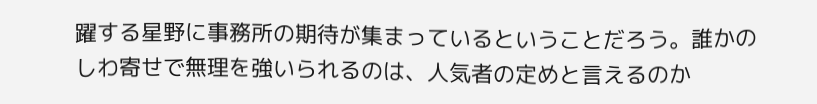躍する星野に事務所の期待が集まっているということだろう。誰かのしわ寄せで無理を強いられるのは、人気者の定めと言えるのか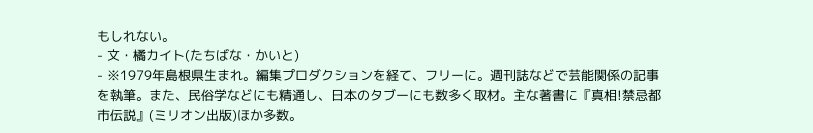もしれない。
- 文・橘カイト(たちばな・かいと)
- ※1979年島根県生まれ。編集プロダクションを経て、フリーに。週刊誌などで芸能関係の記事を執筆。また、民俗学などにも精通し、日本のタブーにも数多く取材。主な著書に『真相!禁忌都市伝説』(ミリオン出版)ほか多数。